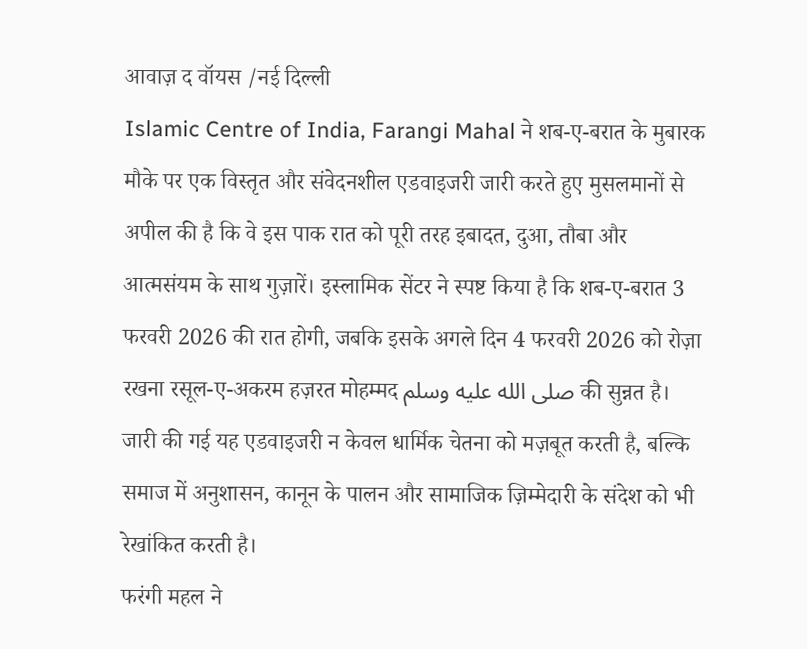आवाज़ द वॉयस /नई दिल्ली
Islamic Centre of India, Farangi Mahal ने शब-ए-बरात के मुबारक मौके पर एक विस्तृत और संवेदनशील एडवाइजरी जारी करते हुए मुसलमानों से अपील की है कि वे इस पाक रात को पूरी तरह इबादत, दुआ, तौबा और आत्मसंयम के साथ गुज़ारें। इस्लामिक सेंटर ने स्पष्ट किया है कि शब-ए-बरात 3 फरवरी 2026 की रात होगी, जबकि इसके अगले दिन 4 फरवरी 2026 को रोज़ा रखना रसूल-ए-अकरम हज़रत मोहम्मद صلى الله عليه وسلم की सुन्नत है। जारी की गई यह एडवाइजरी न केवल धार्मिक चेतना को मज़बूत करती है, बल्कि समाज में अनुशासन, कानून के पालन और सामाजिक ज़िम्मेदारी के संदेश को भी रेखांकित करती है।
फरंगी महल ने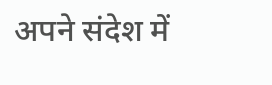अपने संदेश में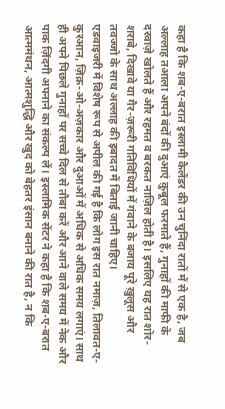कहा है कि शब-ए-बरात इस्लामी कैलेंडर की उन चुनिंदा रातों में से एक है, जब अल्लाह तआला अपने बंदों की दुआएं क़ुबूल फरमाते हैं, गुनाहों की माफी के दरवाज़े खोलते हैं और रहमत व बरकत नाज़िल होती है। इसलिए यह रात शोर-शराबे, दिखावे या गैर-ज़रूरी गतिविधियों में गंवाने के बजाय पूरे ख़ुलूस और तवज्जो के साथ अल्लाह की इबादत में बिताई जानी चाहिए।
एडवाइजरी में विशेष रूप से अपील की गई है कि लोग इस रात नमाज़, तिलावत-ए-कुरआन, ज़िक्र-ओ-अज़कार और दुआओं में अधिक से अधिक समय लगाएं। साथ ही अपने पिछले गुनाहों पर सच्चे दिल से तौबा करें और आने वाले समय में नेक और पाक ज़िंदगी अपनाने का संकल्प लें। इस्लामिक सेंटर ने कहा है कि शब-ए-बरात आत्ममंथन, आत्मशुद्धि और खुद को बेहतर इंसान बनाने की रात है, न कि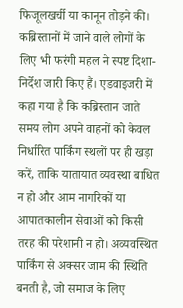फिजूलखर्ची या कानून तोड़ने की।
कब्रिस्तानों में जाने वाले लोगों के लिए भी फरंगी महल ने स्पष्ट दिशा-निर्देश जारी किए हैं। एडवाइजरी में कहा गया है कि कब्रिस्तान जाते समय लोग अपने वाहनों को केवल निर्धारित पार्किंग स्थलों पर ही खड़ा करें, ताकि यातायात व्यवस्था बाधित न हो और आम नागरिकों या आपातकालीन सेवाओं को किसी तरह की परेशानी न हो। अव्यवस्थित पार्किंग से अक्सर जाम की स्थिति बनती है, जो समाज के लिए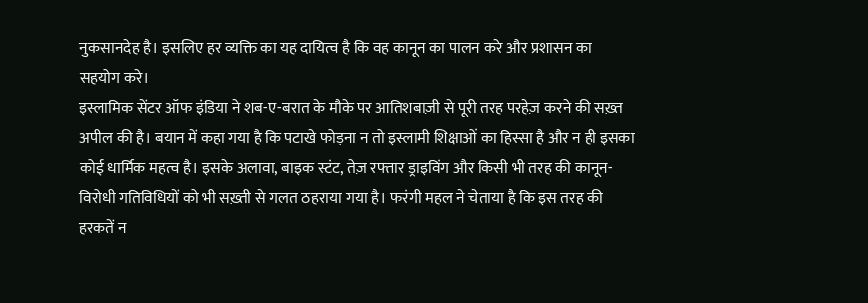नुकसानदेह है। इसलिए हर व्यक्ति का यह दायित्व है कि वह कानून का पालन करे और प्रशासन का सहयोग करे।
इस्लामिक सेंटर ऑफ इंडिया ने शब-ए-बरात के मौके पर आतिशबाज़ी से पूरी तरह परहेज़ करने की सख़्त अपील की है। बयान में कहा गया है कि पटाखे फोड़ना न तो इस्लामी शिक्षाओं का हिस्सा है और न ही इसका कोई धार्मिक महत्व है। इसके अलावा, बाइक स्टंट, तेज़ रफ्तार ड्राइविंग और किसी भी तरह की कानून-विरोधी गतिविधियों को भी सख़्ती से गलत ठहराया गया है। फरंगी महल ने चेताया है कि इस तरह की हरकतें न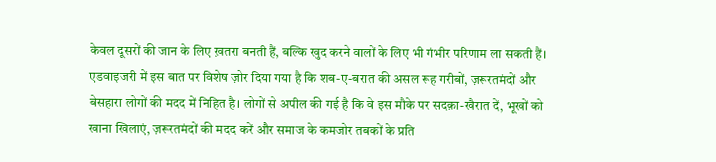केवल दूसरों की जान के लिए ख़तरा बनती हैं, बल्कि खुद करने वालों के लिए भी गंभीर परिणाम ला सकती हैं।
एडवाइजरी में इस बात पर विशेष ज़ोर दिया गया है कि शब-ए-बरात की असल रूह गरीबों, ज़रूरतमंदों और बेसहारा लोगों की मदद में निहित है। लोगों से अपील की गई है कि वे इस मौके पर सदक़ा-खैरात दें, भूखों को खाना खिलाएं, ज़रूरतमंदों की मदद करें और समाज के कमजोर तबकों के प्रति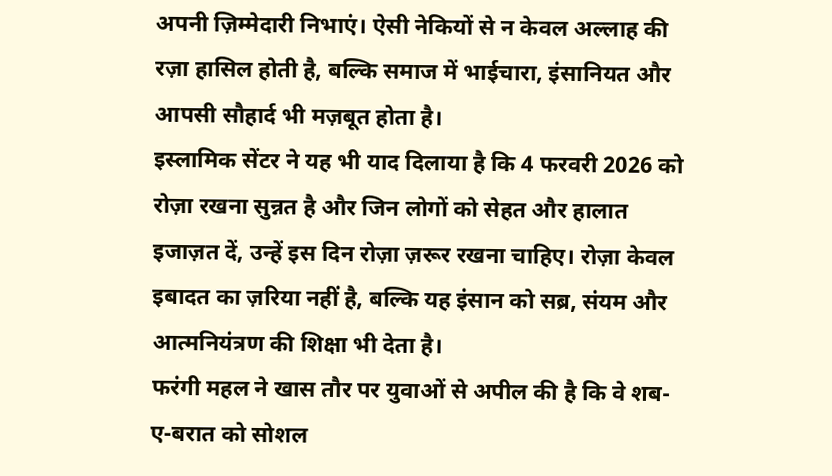अपनी ज़िम्मेदारी निभाएं। ऐसी नेकियों से न केवल अल्लाह की रज़ा हासिल होती है, बल्कि समाज में भाईचारा, इंसानियत और आपसी सौहार्द भी मज़बूत होता है।
इस्लामिक सेंटर ने यह भी याद दिलाया है कि 4 फरवरी 2026 को रोज़ा रखना सुन्नत है और जिन लोगों को सेहत और हालात इजाज़त दें, उन्हें इस दिन रोज़ा ज़रूर रखना चाहिए। रोज़ा केवल इबादत का ज़रिया नहीं है, बल्कि यह इंसान को सब्र, संयम और आत्मनियंत्रण की शिक्षा भी देता है।
फरंगी महल ने खास तौर पर युवाओं से अपील की है कि वे शब-ए-बरात को सोशल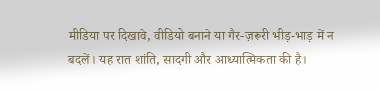मीडिया पर दिखावे, वीडियो बनाने या गैर-ज़रूरी भीड़-भाड़ में न बदलें। यह रात शांति, सादगी और आध्यात्मिकता की है।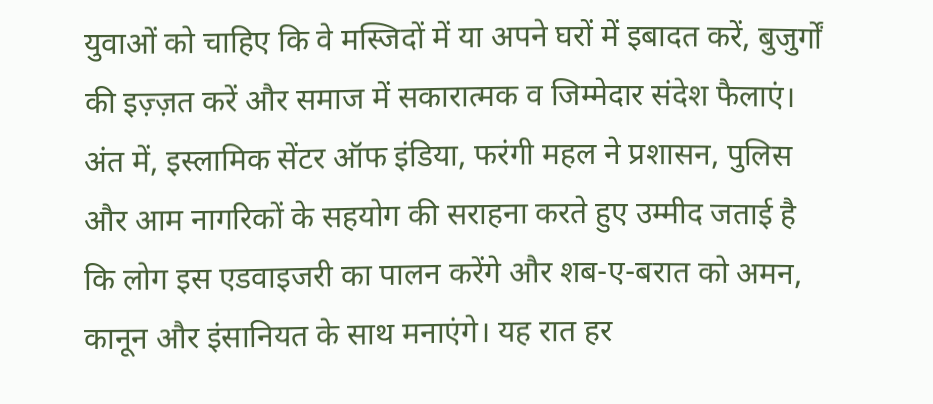युवाओं को चाहिए कि वे मस्जिदों में या अपने घरों में इबादत करें, बुजुर्गों की इज़्ज़त करें और समाज में सकारात्मक व जिम्मेदार संदेश फैलाएं।
अंत में, इस्लामिक सेंटर ऑफ इंडिया, फरंगी महल ने प्रशासन, पुलिस और आम नागरिकों के सहयोग की सराहना करते हुए उम्मीद जताई है कि लोग इस एडवाइजरी का पालन करेंगे और शब-ए-बरात को अमन, कानून और इंसानियत के साथ मनाएंगे। यह रात हर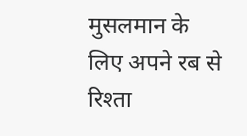मुसलमान के लिए अपने रब से रिश्ता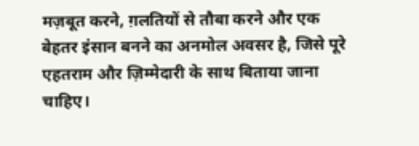मज़बूत करने, ग़लतियों से तौबा करने और एक बेहतर इंसान बनने का अनमोल अवसर है, जिसे पूरे एहतराम और ज़िम्मेदारी के साथ बिताया जाना चाहिए।